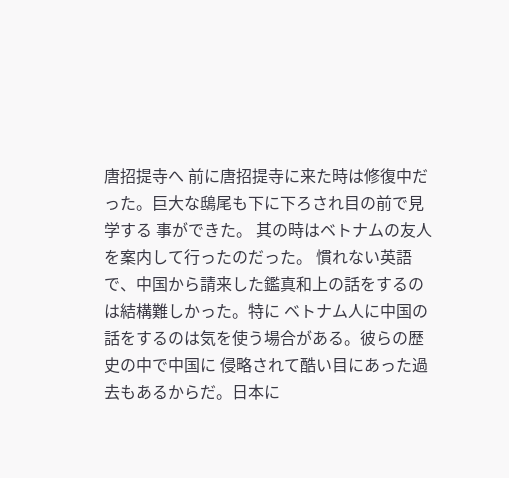唐招提寺へ 前に唐招提寺に来た時は修復中だった。巨大な鴟尾も下に下ろされ目の前で見学する 事ができた。 其の時はベトナムの友人を案内して行ったのだった。 慣れない英語で、中国から請来した鑑真和上の話をするのは結構難しかった。特に ベトナム人に中国の話をするのは気を使う場合がある。彼らの歴史の中で中国に 侵略されて酷い目にあった過去もあるからだ。日本に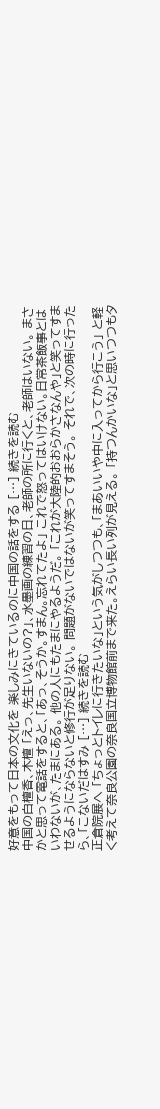好意をもって日本の文化を 楽しみにきているのに中国の話をする […] 続きを読む
中国の白檀香、木檀 「えっ、先生いないの?」、水墨画の練習の日、老師の所に行くと、老師はいない。 まさかと思って電話をすると、「あっ、そうか。すまん。忘れてたよ」 これで怒ってはいけない。日常茶飯事とはいわないが、たまにある。 他の人にもたまにやるようだ。 「これが大陸的おおらかさなんや」と笑ってすませるようにならないと修行が足りない。 問題がないではないが笑ってすまそう。 それで、次の時に行ったら、「こないだはすみ […] 続きを読む
正倉院展へ 「ちょっとトイレに行きたいな」という気がしつつも、「まあいいや中に入ってから行こう」 と軽く考えて奈良公園の奈良国立博物館前まで来た。えらい長い列が見える。 「持つんかいな」と思いつつもタ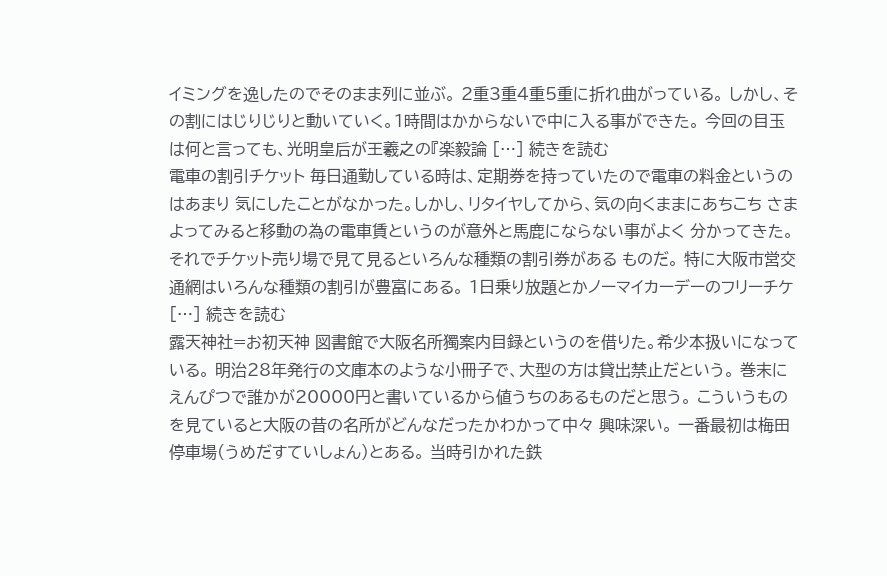イミングを逸したのでそのまま列に並ぶ。 2重3重4重5重に折れ曲がっている。 しかし、その割にはじりじりと動いていく。1時間はかからないで中に入る事ができた。 今回の目玉は何と言っても、光明皇后が王羲之の『楽毅論 […] 続きを読む
電車の割引チケット 毎日通勤している時は、定期券を持っていたので電車の料金というのはあまり 気にしたことがなかった。しかし、リタイヤしてから、気の向くままにあちこち さまよってみると移動の為の電車賃というのが意外と馬鹿にならない事がよく 分かってきた。それでチケット売り場で見て見るといろんな種類の割引券がある ものだ。 特に大阪市営交通網はいろんな種類の割引が豊富にある。 1日乗り放題とかノーマイカーデーのフリーチケ […] 続きを読む
露天神社=お初天神 図書館で大阪名所獨案内目録というのを借りた。希少本扱いになっている。 明治28年発行の文庫本のような小冊子で、大型の方は貸出禁止だという。 巻末にえんぴつで誰かが20000円と書いているから値うちのあるものだと思う。 こういうものを見ていると大阪の昔の名所がどんなだったかわかって中々 興味深い。 一番最初は梅田停車場(うめだすていしょん)とある。 当時引かれた鉄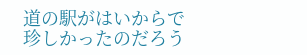道の駅がはいからで珍しかったのだろう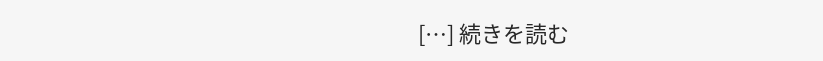[…] 続きを読む